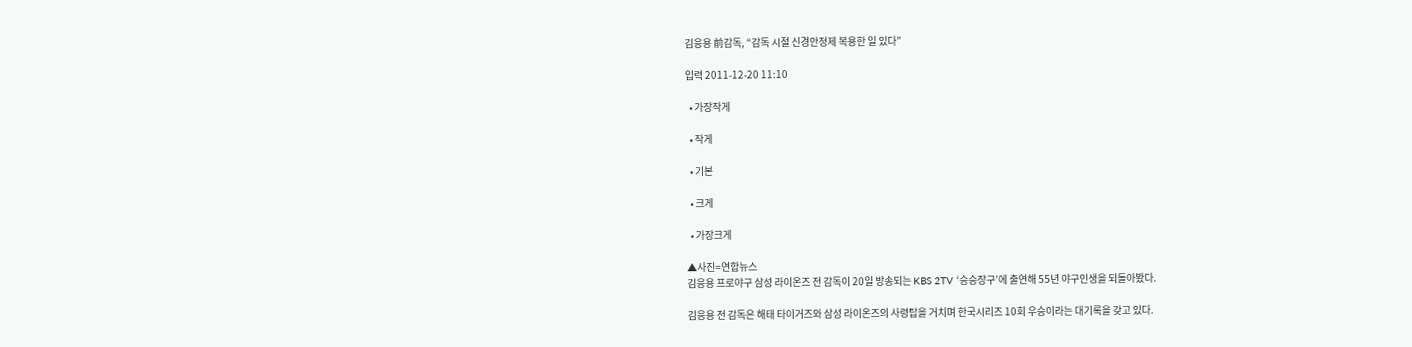김응용 前감독, “감독 시절 신경안정제 복용한 일 있다”

입력 2011-12-20 11:10

  • 가장작게

  • 작게

  • 기본

  • 크게

  • 가장크게

▲사진=연합뉴스
김응용 프로야구 삼성 라이온즈 전 감독이 20일 방송되는 KBS 2TV ‘승승장구’에 출연해 55년 야구인생을 되돌아봤다.

김응용 전 감독은 해태 타이거즈와 삼성 라이온즈의 사령탑을 거치며 한국시리즈 10회 우승이라는 대기록을 갖고 있다.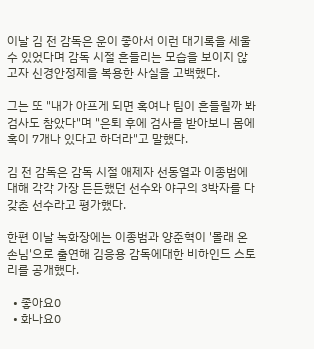이날 김 전 감독은 운이 좋아서 이런 대기록을 세울수 있었다며 감독 시절 흔들리는 모습을 보이지 않고자 신경안정제을 복용한 사실을 고백했다.

그는 또 "내가 아프게 되면 혹여나 팀이 흔들릴까 봐 검사도 참았다"며 "은퇴 후에 검사를 받아보니 몸에 혹이 7개나 있다고 하더라"고 말했다.

김 전 감독은 감독 시절 애제자 선동열과 이종범에 대해 각각 가장 든든했던 선수와 야구의 3박자를 다 갖춘 선수라고 평가했다.

한편 이날 녹화장에는 이종범과 양준혁이 '몰래 온 손님'으로 출연해 김응용 감독에대한 비하인드 스토리를 공개했다.

  • 좋아요0
  • 화나요0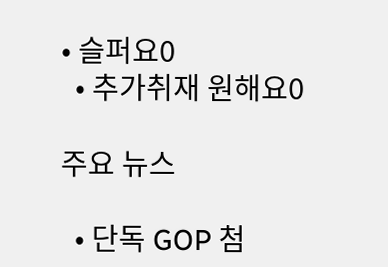• 슬퍼요0
  • 추가취재 원해요0

주요 뉴스

  • 단독 GOP 첨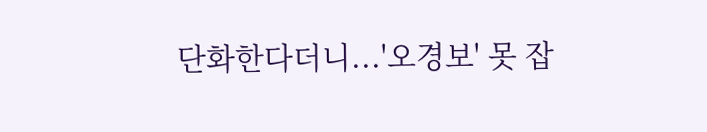단화한다더니...'오경보' 못 잡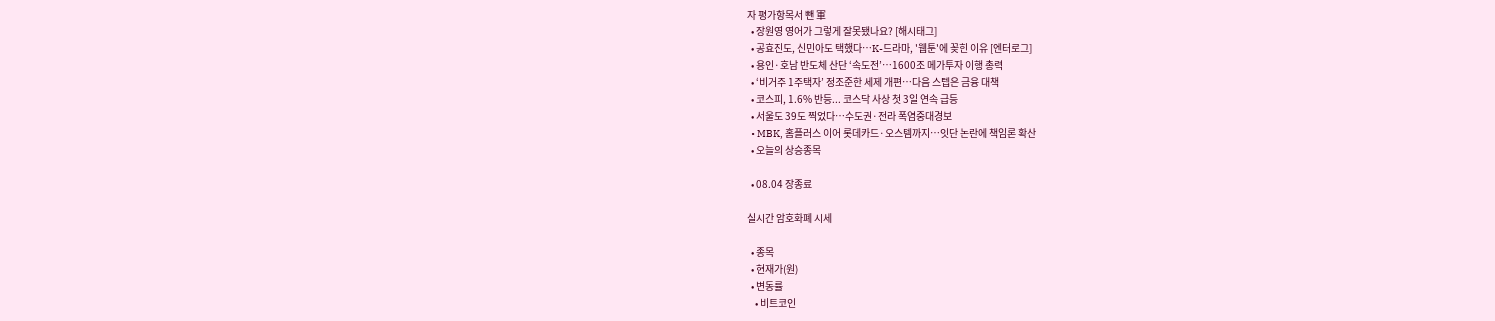자 평가항목서 뺀 軍
  • 장원영 영어가 그렇게 잘못됐나요? [해시태그]
  • 공효진도, 신민아도 택했다⋯K-드라마, '웹툰'에 꽂힌 이유 [엔터로그]
  • 용인·호남 반도체 산단 ‘속도전’…1600조 메가투자 이행 총력
  • ‘비거주 1주택자’ 정조준한 세제 개편…다음 스텝은 금융 대책
  • 코스피, 1.6% 반등... 코스닥 사상 첫 3일 연속 급등
  • 서울도 39도 찍었다…수도권·전라 폭염중대경보
  • MBK, 홈플러스 이어 롯데카드·오스템까지…잇단 논란에 책임론 확산
  • 오늘의 상승종목

  • 08.04 장종료

실시간 암호화폐 시세

  • 종목
  • 현재가(원)
  • 변동률
    • 비트코인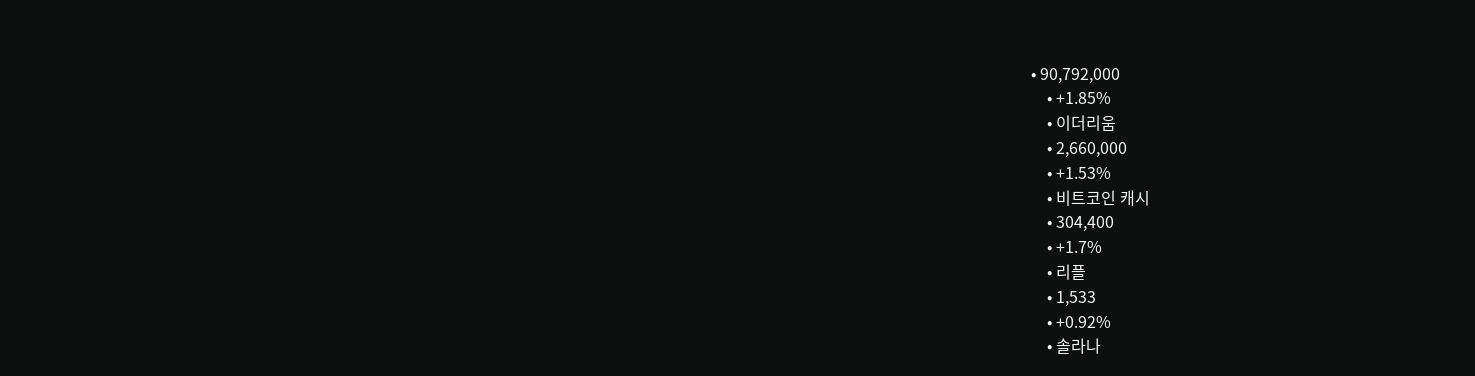• 90,792,000
    • +1.85%
    • 이더리움
    • 2,660,000
    • +1.53%
    • 비트코인 캐시
    • 304,400
    • +1.7%
    • 리플
    • 1,533
    • +0.92%
    • 솔라나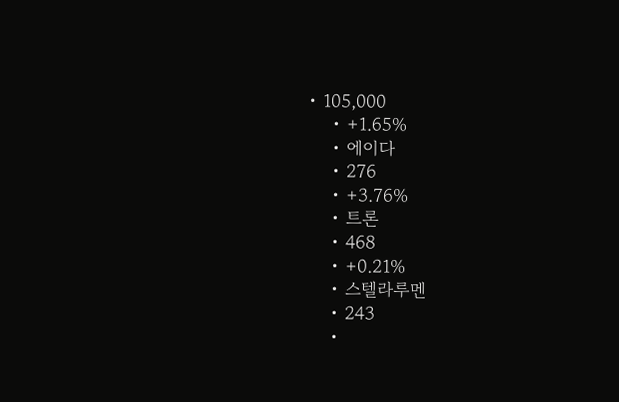• 105,000
    • +1.65%
    • 에이다
    • 276
    • +3.76%
    • 트론
    • 468
    • +0.21%
    • 스텔라루멘
    • 243
    •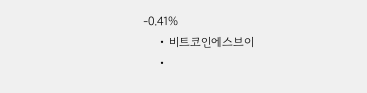-0.41%
    • 비트코인에스브이
    •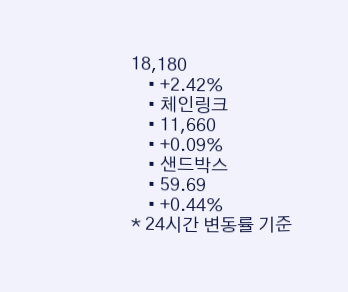18,180
    • +2.42%
    • 체인링크
    • 11,660
    • +0.09%
    • 샌드박스
    • 59.69
    • +0.44%
* 24시간 변동률 기준